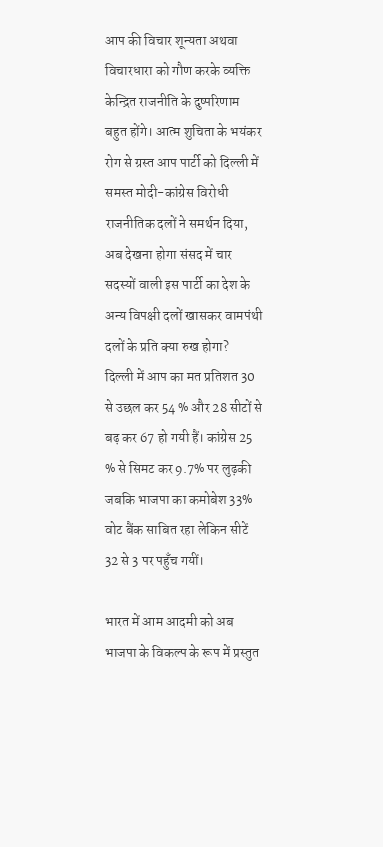आप की विचार शून्यता अथवा विचारधारा को गौण करके व्यक्ति केन्द्रित राजनीति के दुष्परिणाम बहुत होंगे। आत्म शुचिता के भयंकर रोग से ग्रस्त आप पार्टी को दिल्ली में समस्त मोदी-कांग्रेस विरोधी राजनीतिक दलों ने समर्थन दिया, अब देखना होगा संसद में चार सदस्यों वाली इस पार्टी का देश के अन्य विपक्षी दलों खासकर वामपंथी दलों के प्रति क्या रुख होगा?
दिल्ली में आप का मत प्रतिशत 30 से उछल कर 54 % और 28 सीटों से बढ़ कर 67 हो गयी हैं। कांग्रेस 25 % से सिमट कर 9.7% पर लुढ़की जबकि भाजपा का कमोबेश 33% वोट बैंक साबित रहा लेकिन सीटें 32 से 3 पर पहुँच गयीं।

भारत में आम आदमी को अब भाजपा के विकल्प के रूप में प्रस्तुत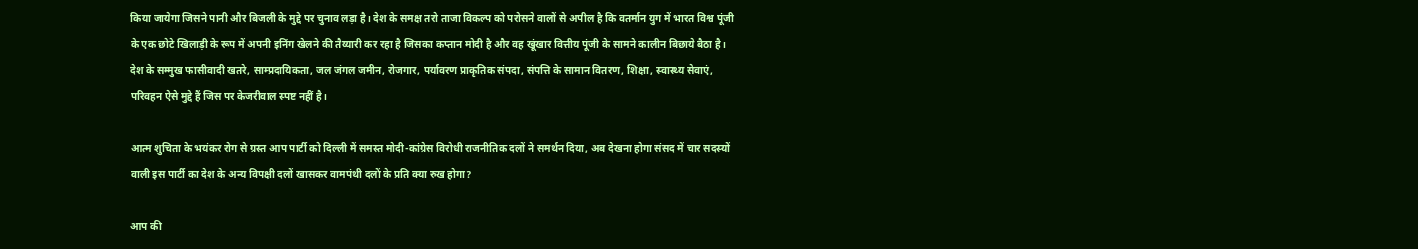किया जायेगा जिसने पानी और बिजली के मुद्दे पर चुनाव लड़ा है। देश के समक्ष तरो ताजा विकल्प को परोसने वालों से अपील है कि वतर्मान युग में भारत विश्व पूंजी के एक छोटे खिलाड़ी के रूप में अपनी इनिंग खेलने की तैय्यारी कर रहा है जिसका कप्तान मोदी है और वह खूंखार वित्तीय पूंजी के सामने कालीन बिछाये बैठा है। देश के सम्मुख फासीवादी खतरे, साम्प्रदायिकता, जल जंगल जमीन, रोजगार, पर्यावरण प्राकृतिक संपदा, संपत्ति के सामान वितरण, शिक्षा, स्वास्थ्य सेवाएं, परिवहन ऐसे मुद्दे हैं जिस पर केजरीवाल स्पष्ट नहीं है।

आत्म शुचिता के भयंकर रोग से ग्रस्त आप पार्टी को दिल्ली में समस्त मोदी-कांग्रेस विरोधी राजनीतिक दलों ने समर्थन दिया, अब देखना होगा संसद में चार सदस्यों वाली इस पार्टी का देश के अन्य विपक्षी दलों खासकर वामपंथी दलों के प्रति क्या रुख होगा?

आप की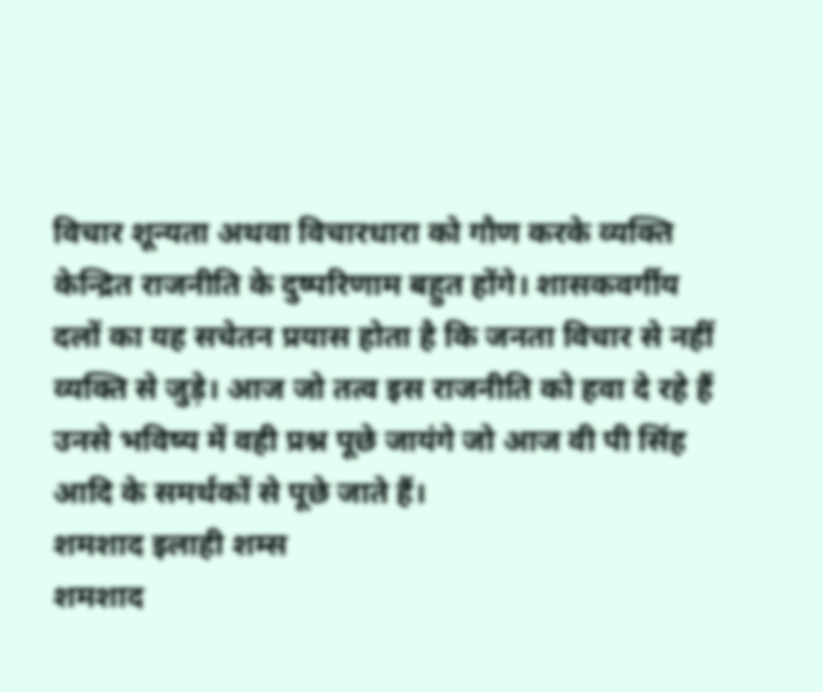विचार शून्यता अथवा विचारधारा को गौण करके व्यक्ति केन्द्रित राजनीति के दुष्परिणाम बहुत होंगे। शासकवर्गीय दलों का यह सचेतन प्रयास होता है कि जनता विचार से नहीं व्यक्ति से जुड़े। आज जो तत्व इस राजनीति को हवा दे रहे हैं उनसे भविष्य में वही प्रश्न पूछे जायंगे जो आज वी पी सिंह आदि के समर्थकों से पूछे जाते हैं।
शमशाद इलाही शम्स
शमशाद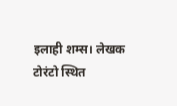इलाही शम्स। लेखक टोरंटो स्थित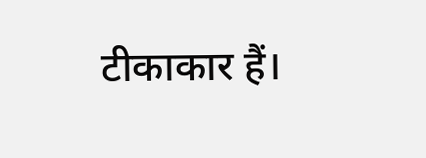टीकाकार हैं।